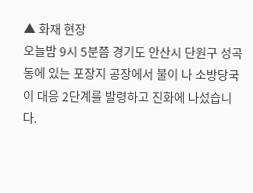▲ 화재 현장
오늘밤 9시 5분쯤 경기도 안산시 단원구 성곡동에 있는 포장지 공장에서 불이 나 소방당국이 대응 2단계를 발령하고 진화에 나섰습니다.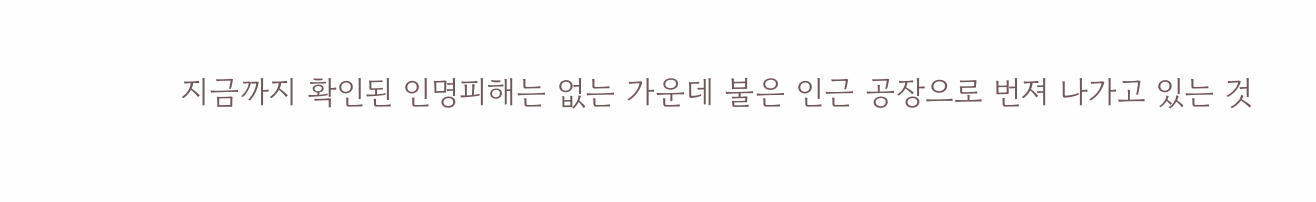지금까지 확인된 인명피해는 없는 가운데 불은 인근 공장으로 번져 나가고 있는 것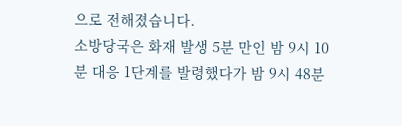으로 전해졌습니다.
소방당국은 화재 발생 5분 만인 밤 9시 10분 대응 1단계를 발령했다가 밤 9시 48분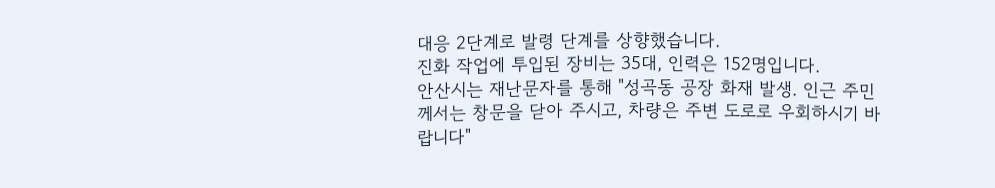대응 2단계로 발령 단계를 상향했습니다.
진화 작업에 투입된 장비는 35대, 인력은 152명입니다.
안산시는 재난문자를 통해 "성곡동 공장 화재 발생. 인근 주민께서는 창문을 닫아 주시고, 차량은 주변 도로로 우회하시기 바랍니다"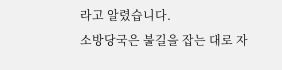라고 알렸습니다.
소방당국은 불길을 잡는 대로 자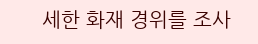세한 화재 경위를 조사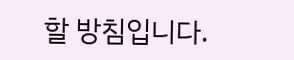할 방침입니다.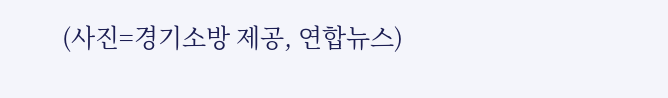(사진=경기소방 제공, 연합뉴스)